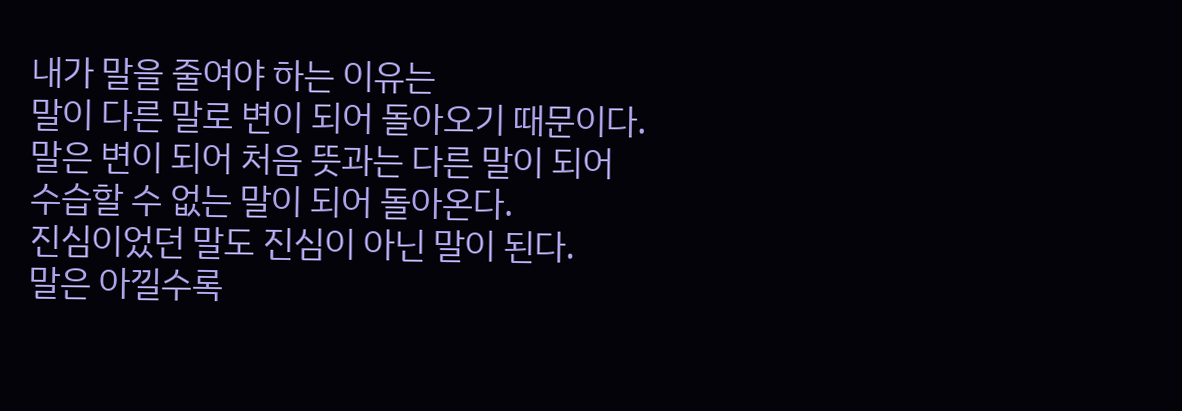내가 말을 줄여야 하는 이유는
말이 다른 말로 변이 되어 돌아오기 때문이다.
말은 변이 되어 처음 뜻과는 다른 말이 되어
수습할 수 없는 말이 되어 돌아온다.
진심이었던 말도 진심이 아닌 말이 된다.
말은 아낄수록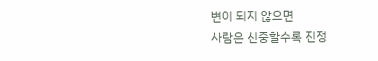변이 되지 않으면
사람은 신중할수록 진정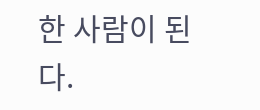한 사람이 된다.